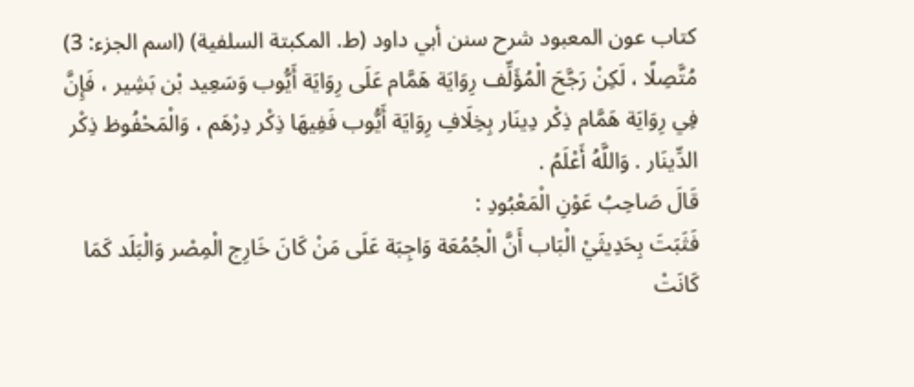كتاب عون المعبود شرح سنن أبي داود (ط. المكبتة السلفية) (اسم الجزء: 3)
مُتَّصِلًا ، لَكِنْ رَجَّحَ الْمُؤَلِّف رِوَايَة هَمَّام عَلَى رِوَايَة أَيُّوب وَسَعِيد بْن بَشِير ، فَإِنَّ فِي رِوَايَة هَمَّام ذِكْر دِينَار بِخِلَافِ رِوَايَة أَيُّوب فَفِيهَا ذِكْر دِرْهَم ، وَالْمَحْفُوظ ذِكْر الدِّينَار . وَاللَّهُ أَعْلَمُ .
قَالَ صَاحِبُ عَوْنِ الْمَعْبُودِ :
فَثَبَتَ بِحَدِيثَيْ الْبَاب أَنَّ الْجُمُعَة وَاجِبَة عَلَى مَنْ كَانَ خَارِج الْمِصْر وَالْبَلَد كَمَا كَانَتْ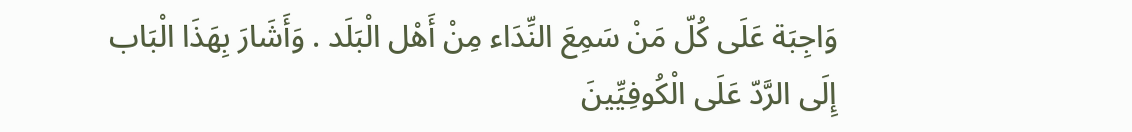وَاجِبَة عَلَى كُلّ مَنْ سَمِعَ النِّدَاء مِنْ أَهْل الْبَلَد . وَأَشَارَ بِهَذَا الْبَاب إِلَى الرَّدّ عَلَى الْكُوفِيِّينَ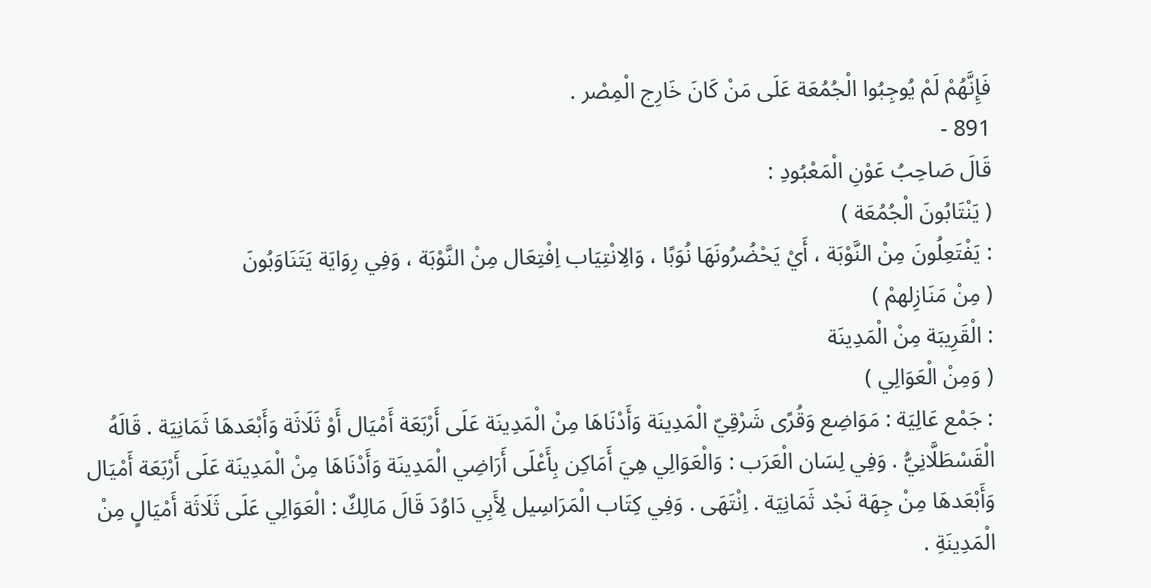فَإِنَّهُمْ لَمْ يُوجِبُوا الْجُمُعَة عَلَى مَنْ كَانَ خَارِج الْمِصْر .
891 -
قَالَ صَاحِبُ عَوْنِ الْمَعْبُودِ :
( يَنْتَابُونَ الْجُمُعَة )
: يَفْتَعِلُونَ مِنْ النَّوْبَة ، أَيْ يَحْضُرُونَهَا نُوَبًا ، وَالِانْتِيَاب اِفْتِعَال مِنْ النَّوْبَة ، وَفِي رِوَايَة يَتَنَاوَبُونَ
( مِنْ مَنَازِلهمْ )
: الْقَرِيبَة مِنْ الْمَدِينَة
( وَمِنْ الْعَوَالِي )
: جَمْع عَالِيَة : مَوَاضِع وَقُرًى شَرْقِيّ الْمَدِينَة وَأَدْنَاهَا مِنْ الْمَدِينَة عَلَى أَرْبَعَة أَمْيَال أَوْ ثَلَاثَة وَأَبْعَدهَا ثَمَانِيَة . قَالَهُ الْقَسْطَلَّانِيُّ . وَفِي لِسَان الْعَرَب : وَالْعَوَالِي هِيَ أَمَاكِن بِأَعْلَى أَرَاضِي الْمَدِينَة وَأَدْنَاهَا مِنْ الْمَدِينَة عَلَى أَرْبَعَة أَمْيَال وَأَبْعَدهَا مِنْ جِهَة نَجْد ثَمَانِيَة . اِنْتَهَى . وَفِي كِتَاب الْمَرَاسِيل لِأَبِي دَاوُدَ قَالَ مَالِكٌ : الْعَوَالِي عَلَى ثَلَاثَة أَمْيَالٍ مِنْ الْمَدِينَةِ .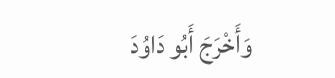وَأَخْرَجَ أَبُو دَاوُدَ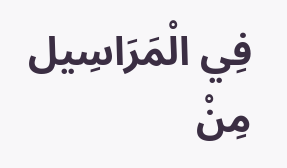فِي الْمَرَاسِيل مِنْ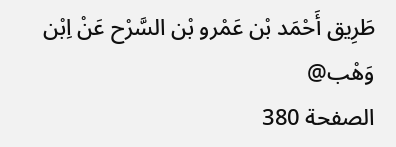طَرِيق أَحْمَد بْن عَمْرو بْن السَّرْح عَنْ اِبْن وَهْب@
الصفحة 380